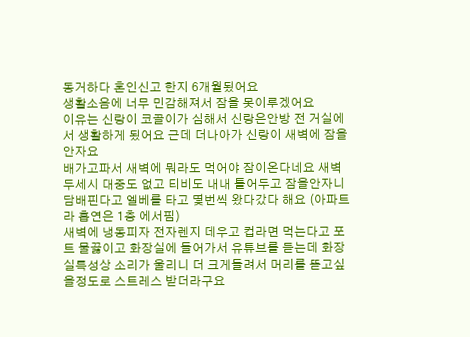동거하다 혼인신고 한지 6개월됬어요
생활소음에 너무 민감해져서 잠을 못이루겠어요
이유는 신랑이 코골이가 심해서 신랑은안방 전 거실에서 생활하게 됬어요 근데 더나아가 신랑이 새벽에 잠을 안자요
배가고파서 새벽에 뭐라도 먹어야 잠이온다네요 새벽 두세시 대중도 없고 티비도 내내 틀어두고 잠을안자니 담배핀다고 엘베를 타고 몇번씩 왔다갔다 해요 (아파트라 흡연은 1층 에서핌)
새벽에 냉동피자 전자렌지 데우고 컵라면 먹는다고 포트 물끓이고 화장실에 들어가서 유튜브를 듣는데 화장실특성상 소리가 울리니 더 크게들려서 머리를 뜯고싶을정도로 스트레스 받더라구요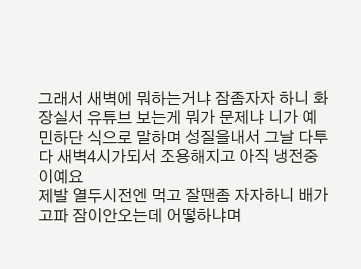그래서 새벽에 뭐하는거냐 잠좀자자 하니 화장실서 유튜브 보는게 뭐가 문제냐 니가 예민하단 식으로 말하며 성질을내서 그날 다투다 새벽4시가되서 조용해지고 아직 냉전중이예요
제발 열두시전엔 먹고 잘땐좀 자자하니 배가고파 잠이안오는데 어떻하냐며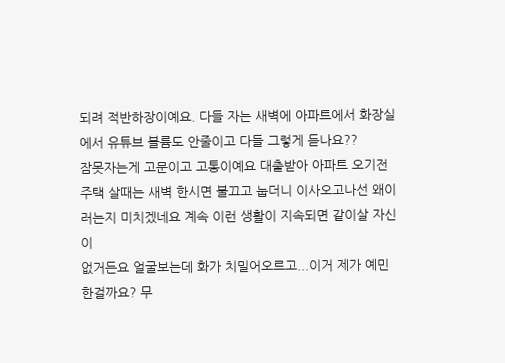되려 적반하장이예요. 다들 자는 새벽에 아파트에서 화장실에서 유튜브 볼륨도 안줄이고 다들 그렇게 듣나요??
잠못자는게 고문이고 고통이예요 대출받아 아파트 오기전 주택 살때는 새벽 한시면 불끄고 눕더니 이사오고나선 왜이러는지 미치겠네요 계속 이런 생활이 지속되면 같이살 자신이
없거든요 얼굴보는데 화가 치밀어오르고...이거 제가 예민한걸까요? 무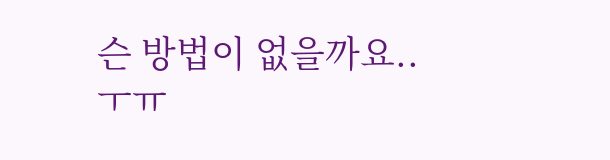슨 방법이 없을까요..ㅜㅠ